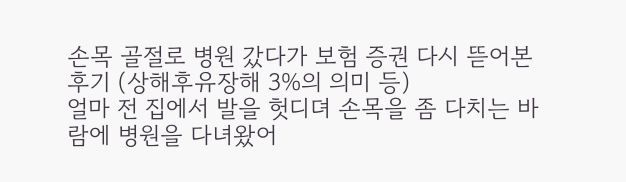손목 골절로 병원 갔다가 보험 증권 다시 뜯어본 후기 (상해후유장해 3%의 의미 등)
얼마 전 집에서 발을 헛디뎌 손목을 좀 다치는 바람에 병원을 다녀왔어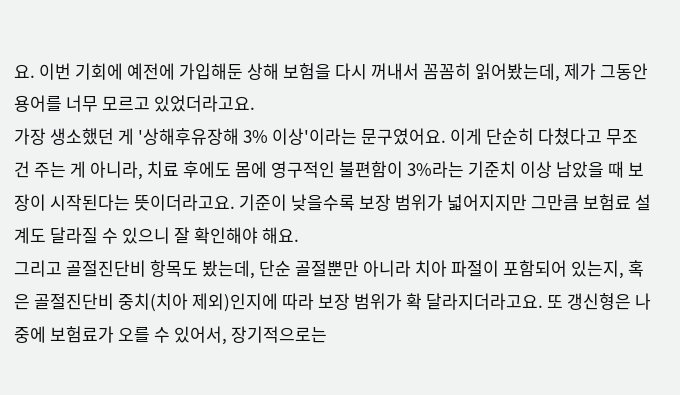요. 이번 기회에 예전에 가입해둔 상해 보험을 다시 꺼내서 꼼꼼히 읽어봤는데, 제가 그동안 용어를 너무 모르고 있었더라고요.
가장 생소했던 게 '상해후유장해 3% 이상'이라는 문구였어요. 이게 단순히 다쳤다고 무조건 주는 게 아니라, 치료 후에도 몸에 영구적인 불편함이 3%라는 기준치 이상 남았을 때 보장이 시작된다는 뜻이더라고요. 기준이 낮을수록 보장 범위가 넓어지지만 그만큼 보험료 설계도 달라질 수 있으니 잘 확인해야 해요.
그리고 골절진단비 항목도 봤는데, 단순 골절뿐만 아니라 치아 파절이 포함되어 있는지, 혹은 골절진단비 중치(치아 제외)인지에 따라 보장 범위가 확 달라지더라고요. 또 갱신형은 나중에 보험료가 오를 수 있어서, 장기적으로는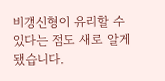비갱신형이 유리할 수 있다는 점도 새로 알게 됐습니다.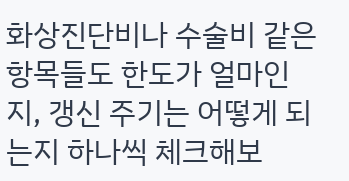화상진단비나 수술비 같은 항목들도 한도가 얼마인지, 갱신 주기는 어떻게 되는지 하나씩 체크해보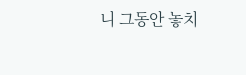니 그동안 놓치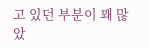고 있던 부분이 꽤 많았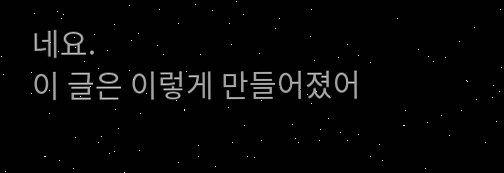네요.
이 글은 이렇게 만들어졌어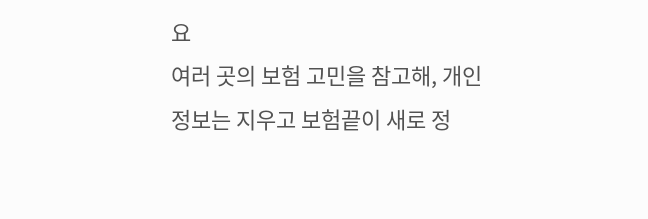요
여러 곳의 보험 고민을 참고해, 개인정보는 지우고 보험끝이 새로 정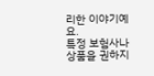리한 이야기예요.
특정 보험사나 상품을 권하지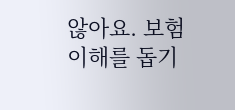않아요. 보험 이해를 돕기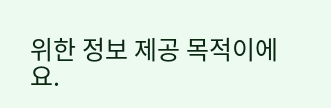위한 정보 제공 목적이에요.